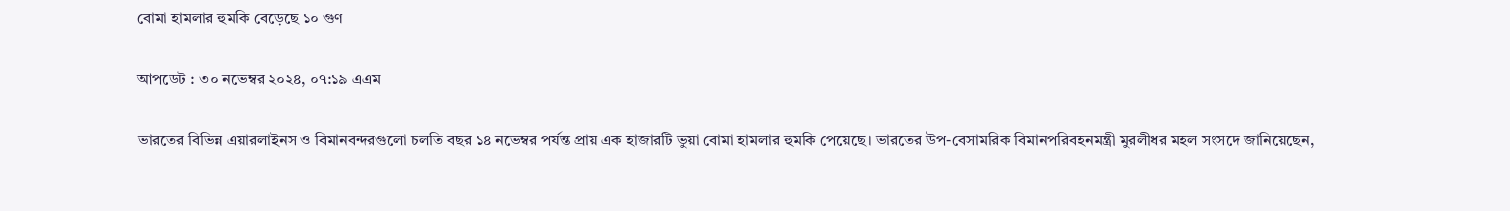বোমা হামলার হুমকি বেড়েছে ১০ গুণ

আপডেট : ৩০ নভেম্বর ২০২৪, ০৭:১৯ এএম

ভারতের বিভিন্ন এয়ারলাইনস ও বিমানবন্দরগুলো চলতি বছর ১৪ নভেম্বর পর্যন্ত প্রায় এক হাজারটি ভুয়া বোমা হামলার হুমকি পেয়েছে। ভারতের উপ-বেসামরিক বিমানপরিবহনমন্ত্রী মুরলীধর মহল সংসদে জানিয়েছেন,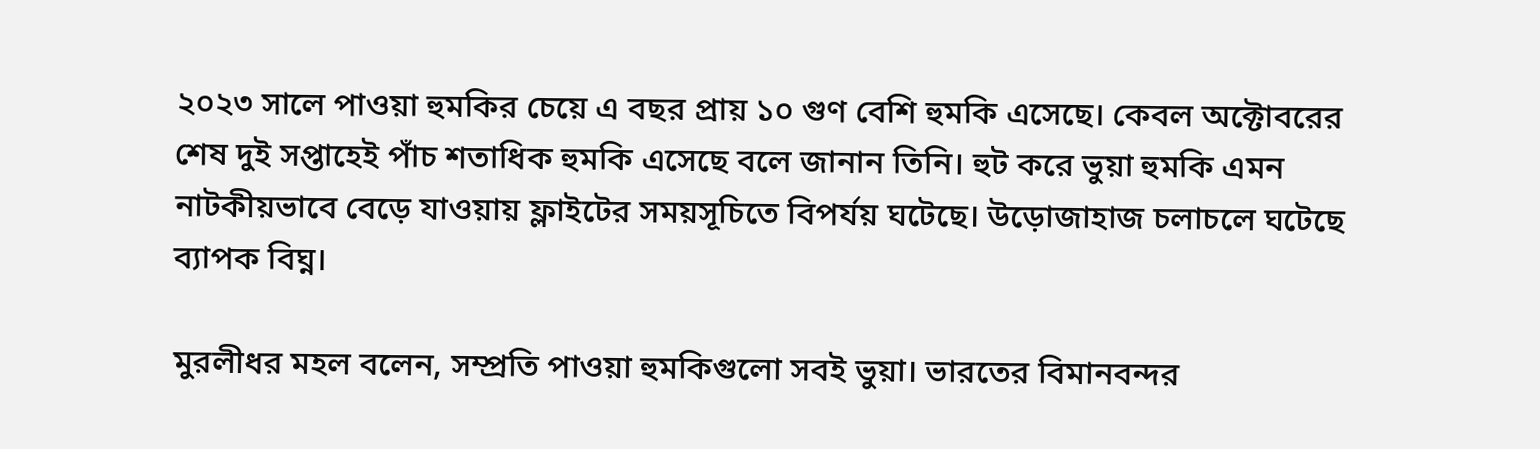২০২৩ সালে পাওয়া হুমকির চেয়ে এ বছর প্রায় ১০ গুণ বেশি হুমকি এসেছে। কেবল অক্টোবরের শেষ দুই সপ্তাহেই পাঁচ শতাধিক হুমকি এসেছে বলে জানান তিনি। হুট করে ভুয়া হুমকি এমন নাটকীয়ভাবে বেড়ে যাওয়ায় ফ্লাইটের সময়সূচিতে বিপর্যয় ঘটেছে। উড়োজাহাজ চলাচলে ঘটেছে ব্যাপক বিঘ্ন।

মুরলীধর মহল বলেন, সম্প্রতি পাওয়া হুমকিগুলো সবই ভুয়া। ভারতের বিমানবন্দর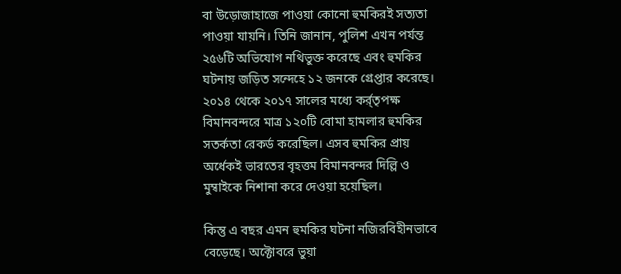বা উড়োজাহাজে পাওয়া কোনো হুমকিরই সত্যতা পাওয়া যায়নি। তিনি জানান, পুলিশ এখন পর্যন্ত ২৫৬টি অভিযোগ নথিভুক্ত করেছে এবং হুমকির ঘটনায় জড়িত সন্দেহে ১২ জনকে গ্রেপ্তার করেছে। ২০১৪ থেকে ২০১৭ সালের মধ্যে কর্র্তৃপক্ষ বিমানবন্দরে মাত্র ১২০টি বোমা হামলার হুমকির সতর্কতা রেকর্ড করেছিল। এসব হুমকির প্রায় অর্ধেকই ভারতের বৃহত্তম বিমানবন্দর দিল্লি ও মুম্বাইকে নিশানা করে দেওয়া হয়েছিল।

কিন্তু এ বছর এমন হুমকির ঘটনা নজিরবিহীনভাবে বেড়েছে। অক্টোবরে ভুয়া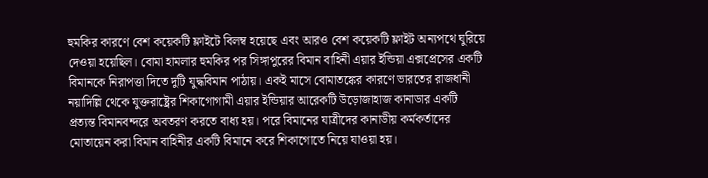হুমকির কারণে বেশ কয়েকটি ফ্লাইটে বিলম্ব হয়েছে এবং আরও বেশ কয়েকটি ফ্লাইট অন্যপথে ঘুরিয়ে দেওয়া হয়েছিল। বোমা হামলার হুমকির পর সিঙ্গাপুরের বিমান বাহিনী এয়ার ইন্ডিয়া এক্সপ্রেসের একটি বিমানকে নিরাপত্তা দিতে দুটি যুদ্ধবিমান পাঠায়। একই মাসে বোমাতঙ্কের কারণে ভারতের রাজধানী নয়াদিল্লি থেকে যুক্তরাষ্ট্রের শিকাগোগামী এয়ার ইন্ডিয়ার আরেকটি উড়োজাহাজ কানাডার একটি প্রত্যন্ত বিমানবন্দরে অবতরণ করতে বাধ্য হয়। পরে বিমানের যাত্রীদের কানাডীয় কর্মকর্তাদের মোতায়েন করা বিমান বাহিনীর একটি বিমানে করে শিকাগোতে নিয়ে যাওয়া হয়।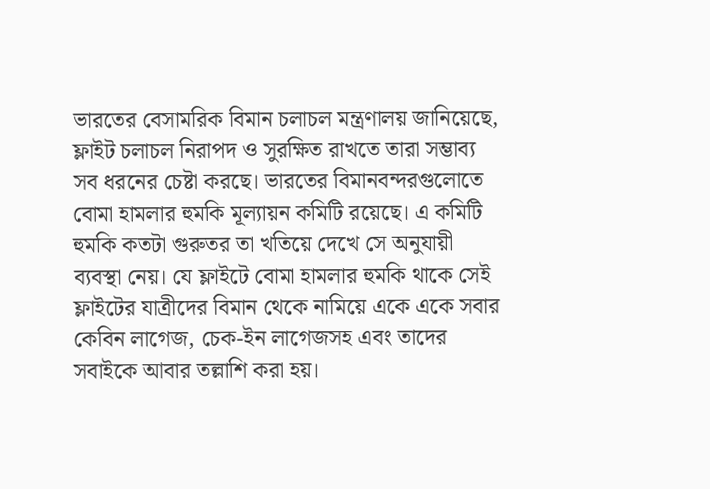ভারতের বেসামরিক বিমান চলাচল মন্ত্রণালয় জানিয়েছে, ফ্লাইট চলাচল নিরাপদ ও সুরক্ষিত রাখতে তারা সম্ভাব্য সব ধরনের চেষ্টা করছে। ভারতের বিমানবন্দরগুলোতে বোমা হামলার হুমকি মূল্যায়ন কমিটি রয়েছে। এ কমিটি হুমকি কতটা গুরুতর তা খতিয়ে দেখে সে অনুযায়ী ব্যবস্থা নেয়। যে ফ্লাইটে বোমা হামলার হুমকি থাকে সেই ফ্লাইটের যাত্রীদের বিমান থেকে নামিয়ে একে একে সবার কেবিন লাগেজ, চেক-ইন লাগেজসহ এবং তাদের সবাইকে আবার তল্লাশি করা হয়।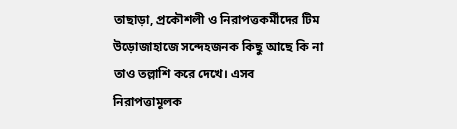তাছাড়া, প্রকৌশলী ও নিরাপত্তকর্মীদের টিম উড়োজাহাজে সন্দেহজনক কিছু আছে কি না তাও তল্লাশি করে দেখে। এসব নিরাপত্তামূলক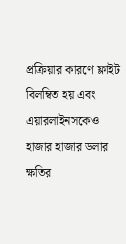প্রক্রিয়ার কারণে ফ্লাইট বিলম্বিত হয় এবং এয়ারলাইনসকেও হাজার হাজার ডলার ক্ষতির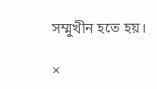সম্মুখীন হতে হয়।

×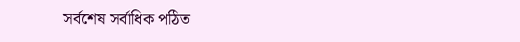সর্বশেষ সর্বাধিক পঠিত